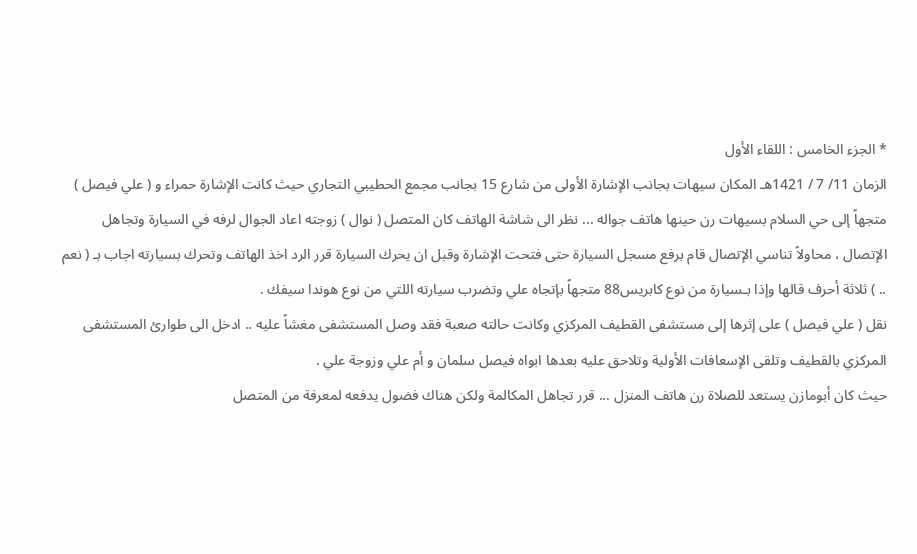* الجزء الخامس : اللقاء الأول
الزمان 11/ 7 / 1421هـ المكان سيهات بجانب الإشارة الأولى من شارع 15 بجانب مجمع الحطيبي التجاري حيث كانت الإشارة حمراء و ( علي فيصل ) متجهاً إلى حي السلام بسيهات رن حينها هاتف جواله ... نظر الى شاشة الهاتف كان المتصل ( نوال ) زوجته اعاد الجوال لرفه في السيارة وتجاهل الإتصال ، محاولاً تناسي الإتصال قام برفع مسجل السيارة حتى فتحت الإشارة وقبل ان يحرك السيارة قرر الرد اخذ الهاتف وتحرك بسيارته اجاب بـ ( نعم .. ) ثلاثة أحرف قالها وإذا بـسيارة من نوع كابريس88 متجهاً بإتجاه علي وتضرب سيارته اللتي من نوع هوندا سيفك .
نقل ( علي فيصل ) على إثرها إلى مستشفى القطيف المركزي وكانت حالته صعبة فقد وصل المستشفى مغشاً عليه .. ادخل الى طوارئ المستشفى المركزي بالقطيف وتلقى الإسعافات الأولية وتلاحق عليه بعدها ابواه فيصل سلمان و أم علي وزوجة علي .
حيث كان أبومازن يستعد للصلاة رن هاتف المنزل ... قرر تجاهل المكالمة ولكن هناك فضول يدفعه لمعرفة من المتصل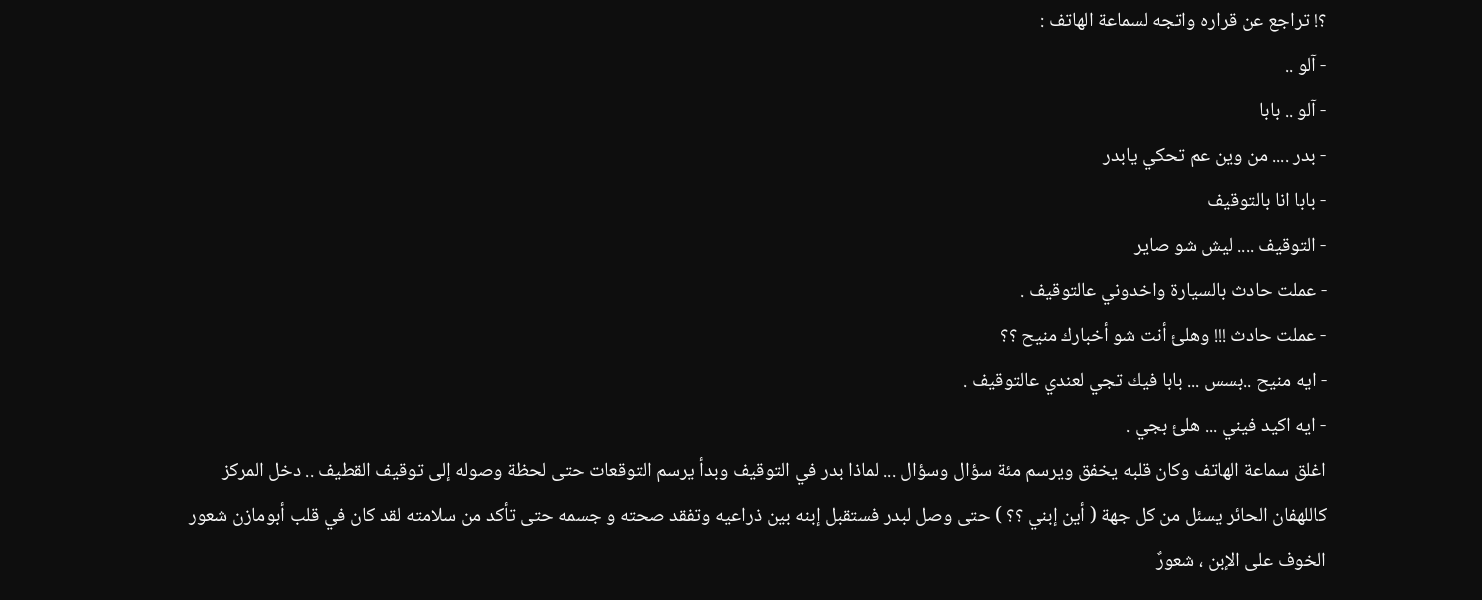؟! تراجع عن قراره واتجه لسماعة الهاتف :
- آلو ..
- آلو .. بابا
- بدر .... من وين عم تحكي يابدر
- بابا انا بالتوقيف
- التوقيف .... ليش شو صاير
- عملت حادث بالسيارة واخدوني عالتوقيف .
- عملت حادث !!! وهلئ أنت شو أخبارك منيح ؟؟
- ايه منيح ..بسس ... بابا فيك تجي لعندي عالتوقيف .
- ايه اكيد فيني ... هلئ بجي .
اغلق سماعة الهاتف وكان قلبه يخفق ويرسم مئة سؤال وسؤال ... لماذا بدر في التوقيف وبدأ يرسم التوقعات حتى لحظة وصوله إلى توقيف القطيف .. دخل المركز كاللهفان الحائر يسئل من كل جهة ( أين إبني ؟؟ ) حتى وصل لبدر فستقبل إبنه بين ذراعيه وتفقد صحته و جسمه حتى تأكد من سلامته لقد كان في قلب أبومازن شعور الخوف على الإبن ، شعورٌ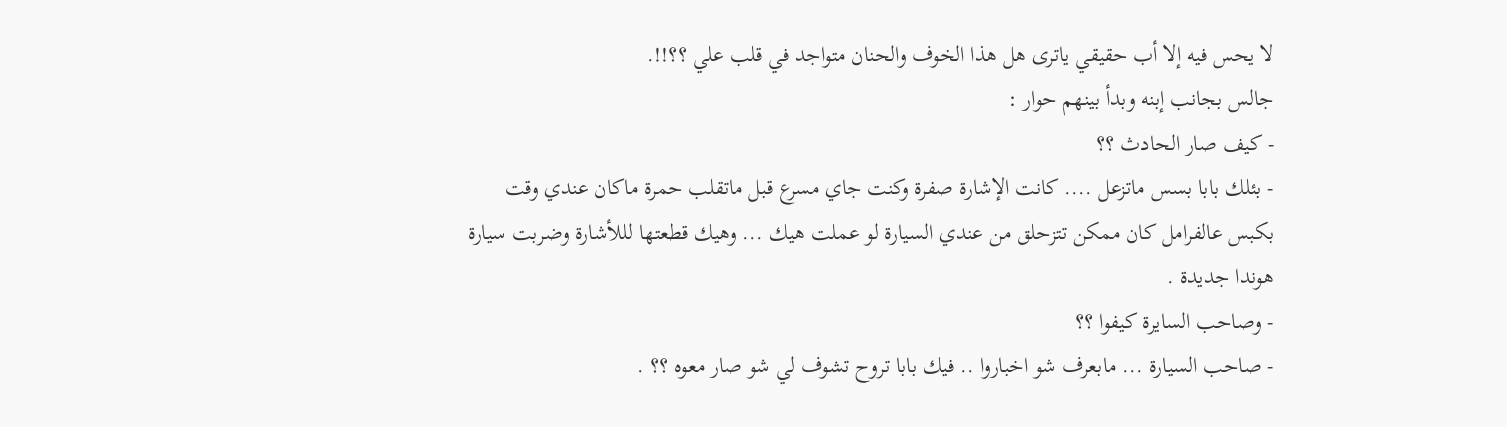لا يحس فيه إلا أب حقيقي ياترى هل هذا الخوف والحنان متواجد في قلب علي ؟؟!!.
جالس بجانب إبنه وبدأ بينهم حوار :
- كيف صار الحادث ؟؟
- بئلك بابا بسس ماتزعل .... كانت الإشارة صفرة وكنت جاي مسرع قبل ماتقلب حمرة ماكان عندي وقت بكبس عالفرامل كان ممكن تتزحلق من عندي السيارة لو عملت هيك ... وهيك قطعتها لللأشارة وضربت سيارة هوندا جديدة .
- وصاحب السايرة كيفوا ؟؟
- صاحب السيارة ... مابعرف شو اخباروا .. فيك بابا تروح تشوف لي شو صار معوه ؟؟ .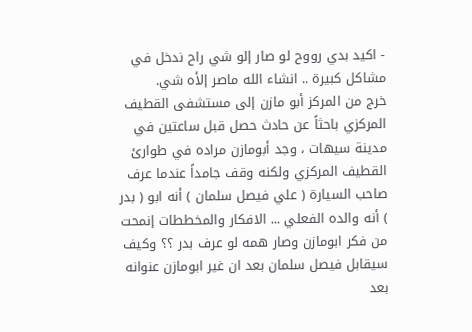- اكيد بدي رووح لو صار إلو شي راح ندخل في مشاكل كبيرة .. انشاء الله ماصر إلأه شي.
خرج من المركز أبو مازن إلى مستشفى القطيف المركزي باحثاً عن حادث حصل قبل ساعتين في مدينة سيهات ، وجد أبومازن مراده في طوارئ القطيف المركزي ولكنه وقف جامداً عندما عرف صاحب السيارة ( علي فيصل سلمان ) أنه ابو ( بدر ) أنه والده الفعلي ... الافكار والمخططات إنمحت من فكر ابومازن وصار همه لو عرف بدر ؟؟ وكيف سيقابل فيصل سلمان بعد ان غير ابومازن عنوانه بعد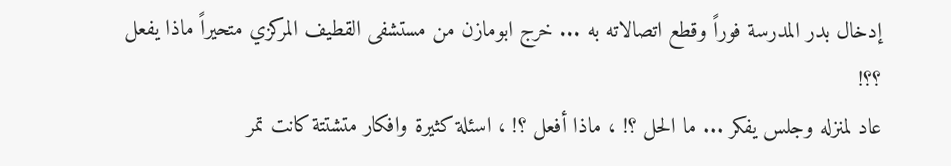إدخال بدر المدرسة فوراً وقطع اتصالاته به ... خرج ابومازن من مستشفى القطيف المركزي متحيراً ماذا يفعل ؟؟!
عاد لمنزله وجلس يفكر ... ما الحل ؟! ، ماذا أفعل ؟! ، اسئلة كثيرة وافكار متشتتة كانت تمر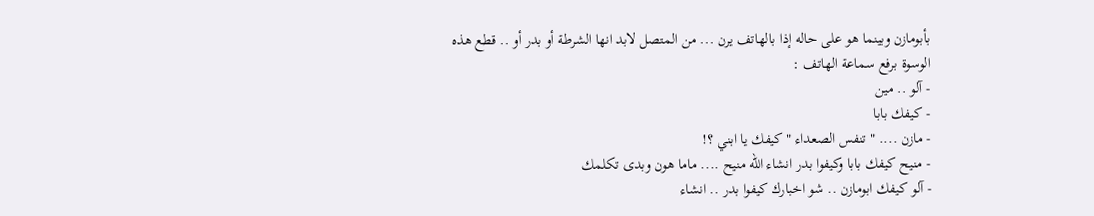بأبومازن وبينما هو على حاله إذا بالهاتف يرن ... من المتصل لابد انها الشرطة أو بدر أو .. قطع هذه الوسوة برفع سماعة الهاتف :
- آلو .. مين
- كيفك بابا
- مازن .... " تنفس الصعداء " كيفك يا ابني ؟!
- منيح كيفك بابا وكيفوا بدر انشاء الله منيح .... ماما هون وبدى تكلمك
- آلو كيفك ابومازن .. شو اخبارك كيفوا بدر .. انشاء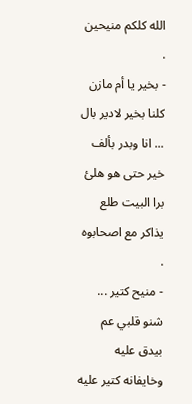الله كلكم منيحين .
- بخير يا أم مازن كلنا بخير لادير بال ... انا وبدر بألف خير حتى هو هلئ برا البيت طلع يذاكر مع اصحابوه .
- منيح كتير ... شنو قلبي عم بيدق عليه وخايفانه كتير عليه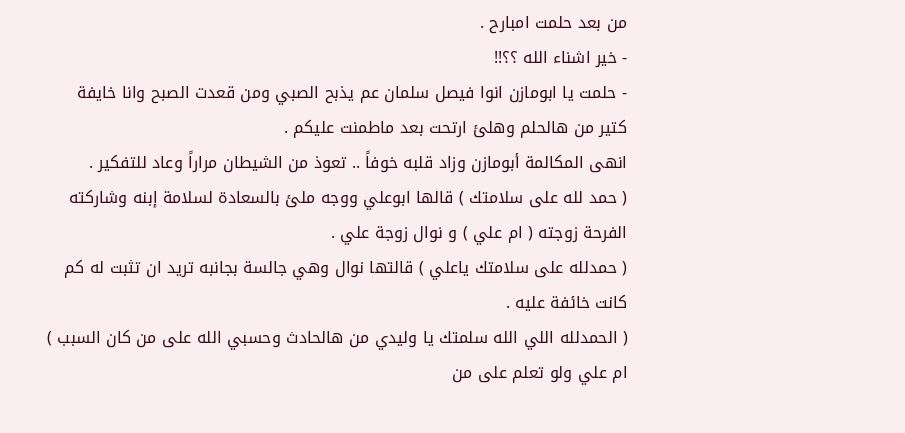من بعد حلمت امبارح .
- خير اشناء الله ؟؟!!
- حلمت يا ابومازن انوا فيصل سلمان عم يذبح الصبي ومن قعدت الصبح وانا خايفة كتير من هالحلم وهلئ ارتحت بعد ماطمنت عليكم .
انهى المكالمة أبومازن وزاد قلبه خوفاً .. تعوذ من الشيطان مراراً وعاد للتفكير .
( حمد لله على سلامتك ) قالها ابوعلي ووجه ملئ بالسعادة لسلامة إبنه وشاركته الفرحة زوجته ( ام علي ) و نوال زوجة علي .
( حمدلله على سلامتك ياعلي ) قالتها نوال وهي جالسة بجانبه تريد ان تثبت له كم كانت خائفة عليه .
( الحمدلله اللي الله سلمتك يا وليدي من هالحادث وحسبي الله على من كان السبب ) ام علي ولو تعلم على من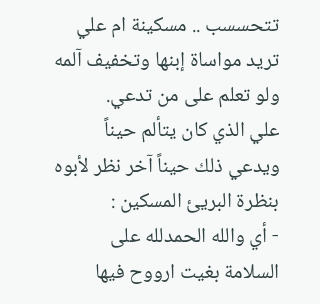تتحسسب .. مسكينة ام علي تريد مواساة إبنها وتخفيف آلمه ولو تعلم على من تدعي.
علي الذي كان يتألم حيناً ويدعي ذلك حيناً آخر نظر لأبوه بنظرة البريئ المسكين :
- أي والله الحمدلله على السلامة بغيت ارووح فيها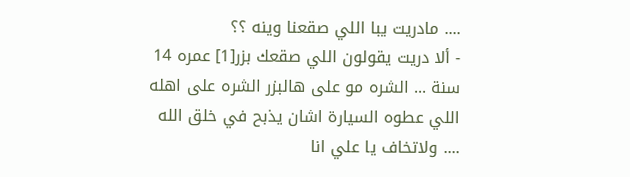.... مادريت يبا اللي صقعنا وينه ؟؟
- ألا دريت يقولون اللي صقعك بزر[1] عمره 14 سنة ... الشره مو على هالبزر الشره على اهله اللي عطوه السيارة اشان يذبح في خلق الله .... ولاتخاف يا علي انا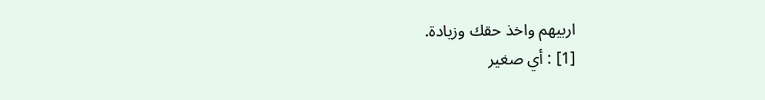اربيهم واخذ حقك وزيادة.
[1] : أي صغير